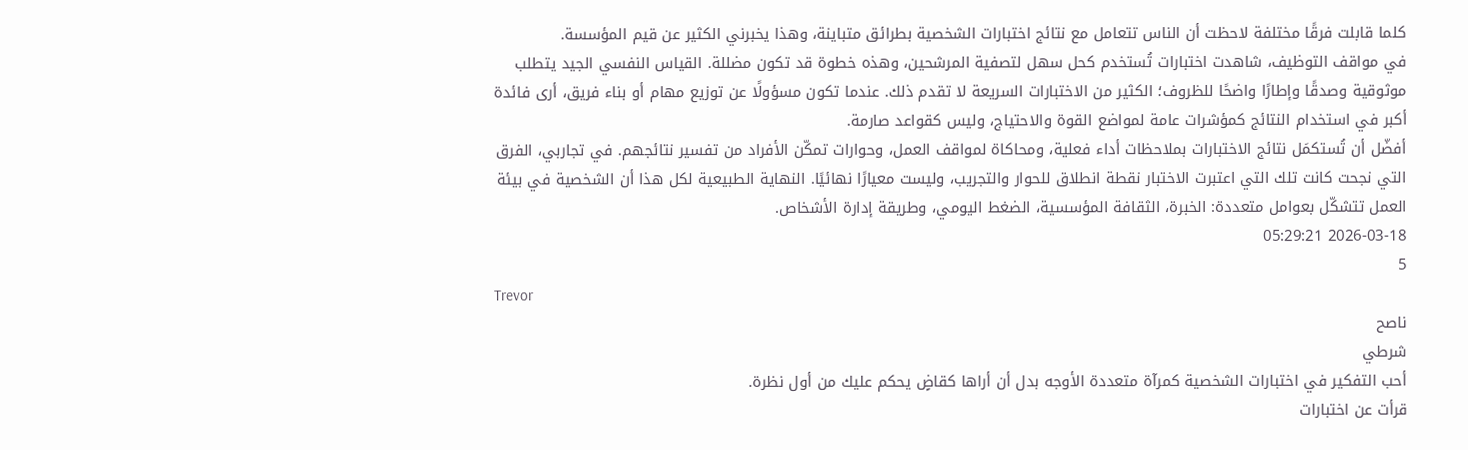كلما قابلت فرقًا مختلفة لاحظت أن الناس تتعامل مع نتائج اختبارات الشخصية بطرائق متباينة، وهذا يخبرني الكثير عن قيم المؤسسة.
في مواقف التوظيف، شاهدت اختبارات تُستخدم كحل سهل لتصفية المرشحين، وهذه خطوة قد تكون مضللة. القياس النفسي الجيد يتطلب موثوقية وصدقًا وإطارًا واضحًا للظروف؛ الكثير من الاختبارات السريعة لا تقدم ذلك. عندما تكون مسؤولًا عن توزيع مهام أو بناء فريق، أرى فائدة أكبر في استخدام النتائج كمؤشرات عامة لمواضع القوة والاحتياج، وليس كقواعد صارمة.
أفضّل أن تُستكمَل نتائج الاختبارات بملاحظات أداء فعلية، ومحاكاة لمواقف العمل، وحوارات تمكّن الأفراد من تفسير نتائجهم. في تجاربي، الفرق التي نجحت كانت تلك التي اعتبرت الاختبار نقطة انطلاق للحوار والتجريب، وليست معيارًا نهائيًا. النهاية الطبيعية لكل هذا أن الشخصية في بيئة العمل تتشكّل بعوامل متعددة: الخبرة، الثقافة المؤسسية، الضغط اليومي، وطريقة إدارة الأشخاص.
2026-03-18 05:29:21
5
Trevor
ناصح
شرطي
أحب التفكير في اختبارات الشخصية كمرآة متعددة الأوجه بدل أن أراها كقاضٍ يحكم عليك من أول نظرة.
قرأت عن اختبارات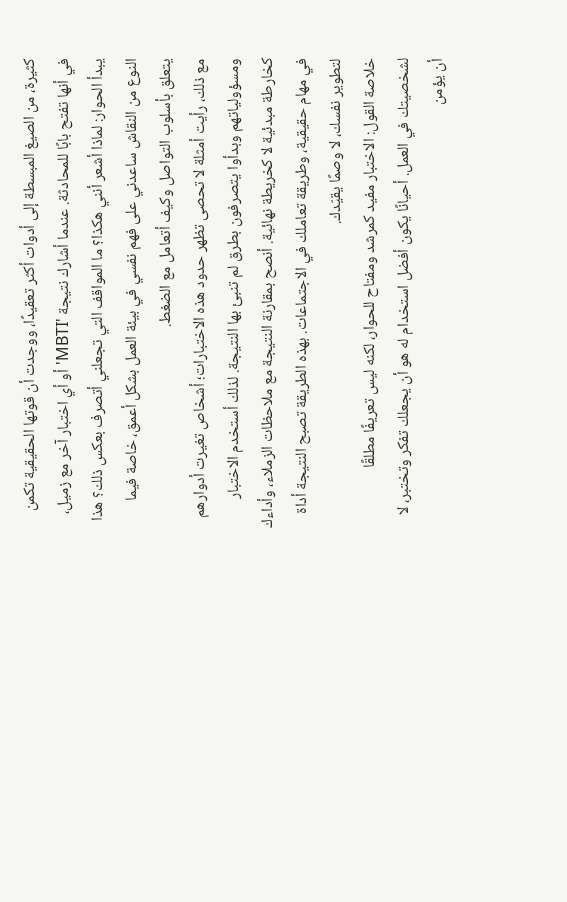كثيرة، من الصيغ المبسطة إلى أدوات أكثر تعقيدًا، ووجدت أن قوتها الحقيقية تكمن في أنها تفتح بابًا للمحادثة. عندما أشارك نتيجة 'MBTI' أو أي اختبار آخر مع زميل، يبدأ الحوار: لماذا أشعر أنني هكذا؟ ما المواقف التي تجعلني أتصرف بعكس ذلك؟ هذا النوع من النقاش ساعدني على فهم نفسي في بيئة العمل بشكل أعمق، خاصة فيما يتعلق بأسلوب التواصل وكيف أتعامل مع الضغط.
مع ذلك، رأيت أمثلة لا تحصى تظهر حدود هذه الاختبارات؛ أشخاص تغيرت أدوارهم ومسؤولياتهم وبدأوا يتصرفون بطرق لم تنبئ بها النتيجة. لذلك أستخدم الاختبار كخارطة مبدئية لا كخريطة نهائية. أنصح بمقارنة النتيجة مع ملاحظات الزملاء، وأداءك في مهام حقيقية، وطريقة تعاملك في الاجتماعات. بهذه الطريقة تصبح النتيجة أداة لتطوير نفسك، لا وصمًا يقيّدك.
خلاصة القول: الاختبار مفيد كمرشد ومفتاح للحوار، لكنه ليس تعريفًا مطلقًا لشخصيتك في العمل. أحيانًا يكون أفضل استخدام له هو أن يجعلك تفكر وتختبر، لا أن يؤمن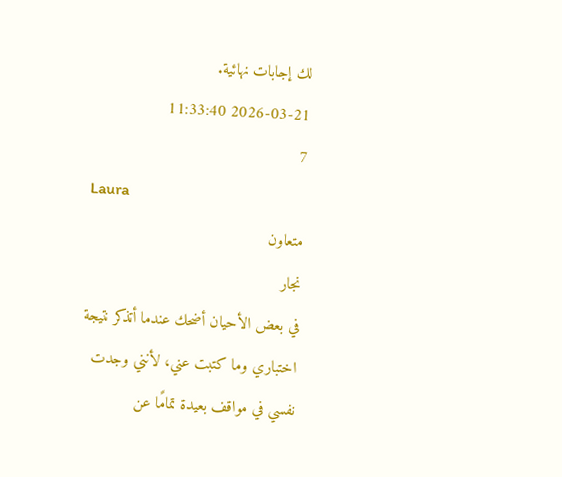لك إجابات نهائية.
2026-03-21 11:33:40
7
Laura
متعاون
نجار
في بعض الأحيان أضحك عندما أتذكر نتيجة اختباري وما كتبت عني، لأنني وجدت نفسي في مواقف بعيدة تمامًا عن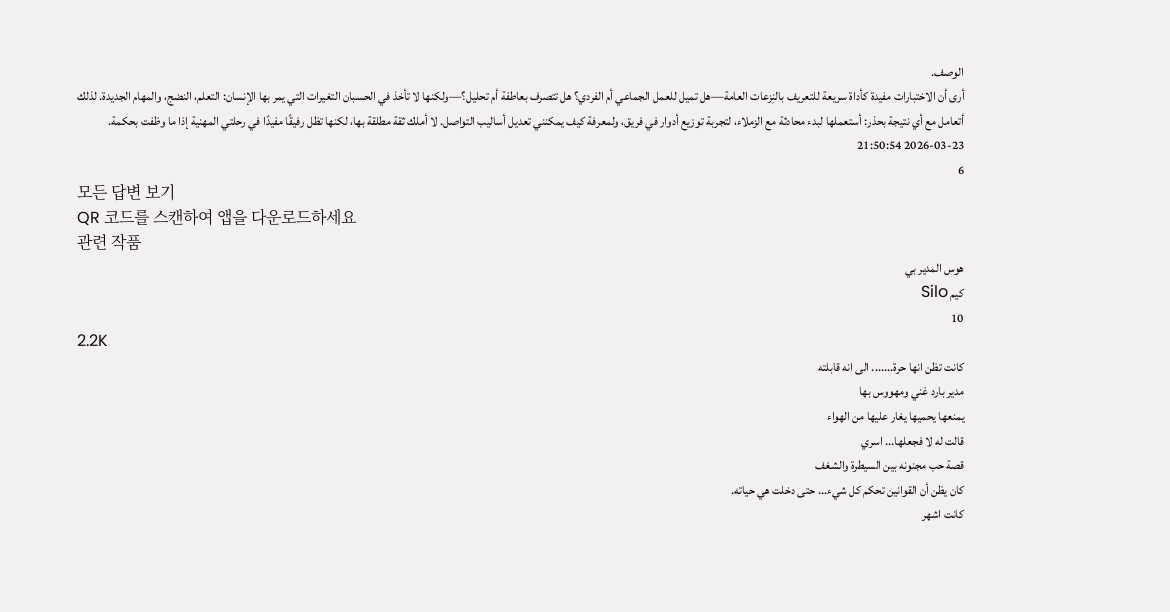الوصف.
أرى أن الاختبارات مفيدة كأداة سريعة للتعريف بالنِزعات العامة—هل تميل للعمل الجماعي أم الفردي؟ هل تتصرف بعاطفة أم تحليل؟—ولكنها لا تأخذ في الحسبان التغيرات التي يمر بها الإنسان: التعلم، النضج، والمهام الجديدة. لذلك أتعامل مع أي نتيجة بحذر: أستعملها لبدء محادثة مع الزملاء، لتجربة توزيع أدوار في فريق، ولمعرفة كيف يمكنني تعديل أساليب التواصل. لا أملك ثقة مطلقة بها، لكنها تظل رفيقًا مفيدًا في رحلتي المهنية إذا ما وظفت بحكمة.
2026-03-23 21:50:54
6
모든 답변 보기
QR 코드를 스캔하여 앱을 다운로드하세요
관련 작품
هوس المدير بي
كيم Silo
10
2.2K
كانت تظن انها حرة....... الى انه قابلته
مدير بارد غني ومهووس بها
يمنعها يحميها يغار عليها من الهواء
قالت له لا فجعلها... اسري
قصة حب مجنونه بين السيطرة والشغف
كان يظن أن القوانين تحكم كل شيء... حتى دخلت هي حياته.
كانت اشهر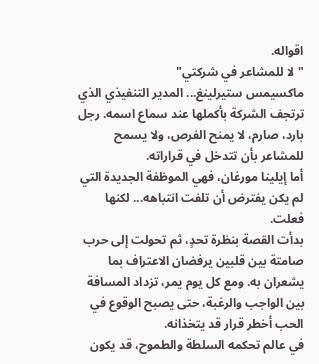اقواله.
"لا للمشاعر في شركتي"
ماكسيمس ستيرلينغ... المدير التنفيذي الذي ترتجف الشركة بأكملها عند سماع اسمه. رجل بارد، صارم، لا يمنح الفرص، ولا يسمح للمشاعر بأن تتدخل في قراراته.
أما إيلينا مورغان، فهي الموظفة الجديدة التي لم يكن يفترض أن تلفت انتباهه... لكنها فعلت.
بدأت القصة بنظرة تحدٍ، ثم تحولت إلى حرب صامتة بين قلبين يرفضان الاعتراف بما يشعران به. ومع كل يوم يمر، تزداد المسافة بين الواجب والرغبة، حتى يصبح الوقوع في الحب أخطر قرار قد يتخذانه.
في عالم تحكمه السلطة والطموح، قد يكون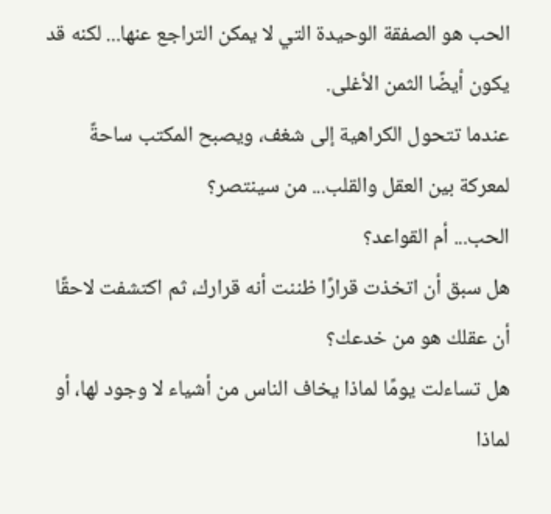الحب هو الصفقة الوحيدة التي لا يمكن التراجع عنها... لكنه قد يكون أيضًا الثمن الأغلى.
عندما تتحول الكراهية إلى شغف، ويصبح المكتب ساحةً لمعركة بين العقل والقلب... من سينتصر؟
الحب... أم القواعد؟
هل سبق أن اتخذت قرارًا ظننت أنه قرارك، ثم اكتشفت لاحقًا أن عقلك هو من خدعك؟
هل تساءلت يومًا لماذا يخاف الناس من أشياء لا وجود لها، أو لماذا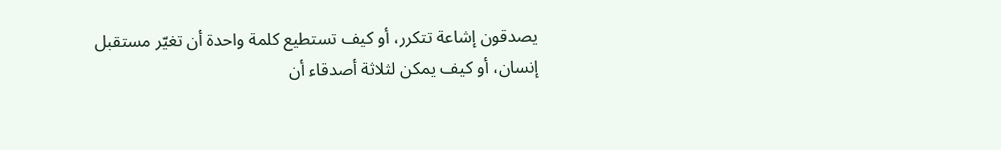يصدقون إشاعة تتكرر، أو كيف تستطيع كلمة واحدة أن تغيّر مستقبل إنسان، أو كيف يمكن لثلاثة أصدقاء أن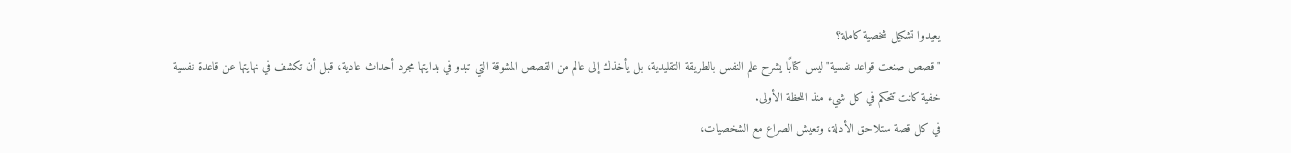يعيدوا تشكيل شخصية كاملة؟
"قصص صنعت قواعد نفسية" ليس كتابًا يشرح علم النفس بالطريقة التقليدية، بل يأخذك إلى عالم من القصص المشوقة التي تبدو في بدايتها مجرد أحداث عادية، قبل أن تكشف في نهايتها عن قاعدة نفسية خفية كانت تتحكم في كل شيء منذ اللحظة الأولى.
في كل قصة ستلاحق الأدلة، وتعيش الصراع مع الشخصيات،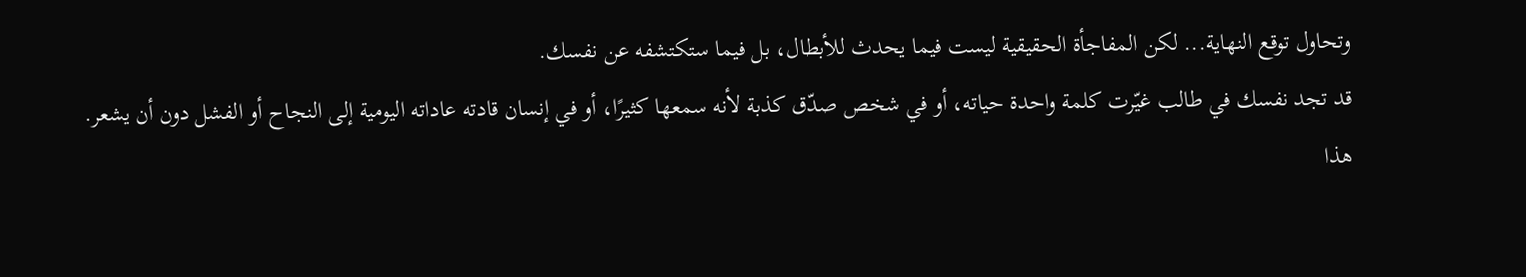وتحاول توقع النهاية... لكن المفاجأة الحقيقية ليست فيما يحدث للأبطال، بل فيما ستكتشفه عن نفسك.
قد تجد نفسك في طالب غيّرت كلمة واحدة حياته، أو في شخص صدّق كذبة لأنه سمعها كثيرًا، أو في إنسان قادته عاداته اليومية إلى النجاح أو الفشل دون أن يشعر.
هذا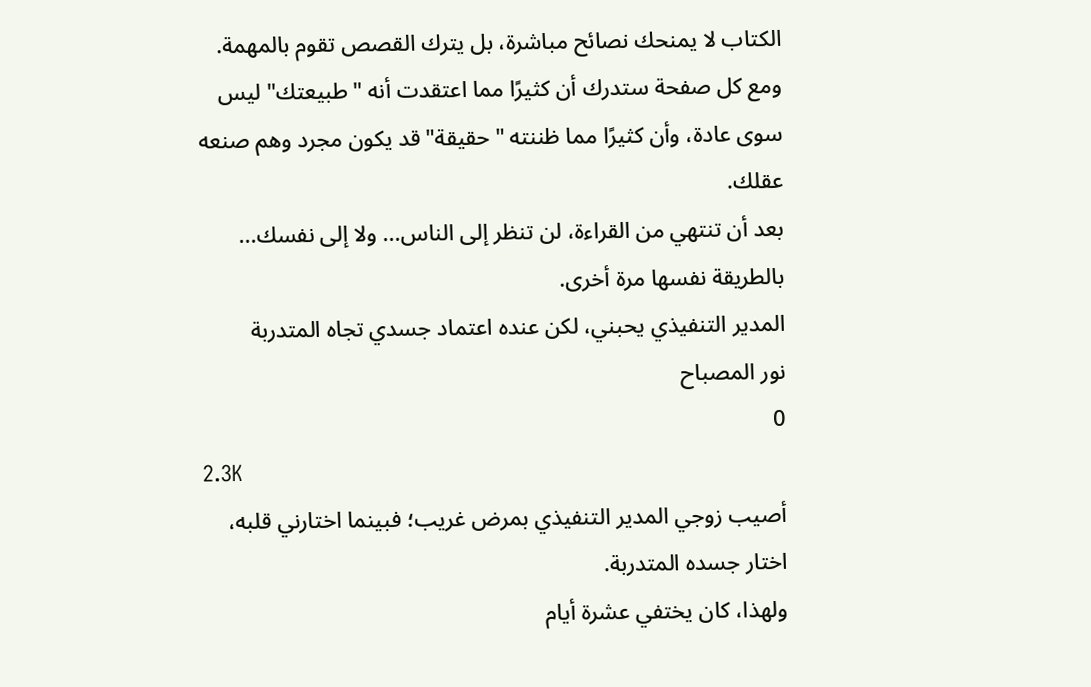الكتاب لا يمنحك نصائح مباشرة، بل يترك القصص تقوم بالمهمة. ومع كل صفحة ستدرك أن كثيرًا مما اعتقدت أنه "طبيعتك" ليس سوى عادة، وأن كثيرًا مما ظننته "حقيقة" قد يكون مجرد وهم صنعه عقلك.
بعد أن تنتهي من القراءة، لن تنظر إلى الناس... ولا إلى نفسك... بالطريقة نفسها مرة أخرى.
المدير التنفيذي يحبني، لكن عنده اعتماد جسدي تجاه المتدربة
نور المصباح
0
2.3K
أصيب زوجي المدير التنفيذي بمرض غريب؛ فبينما اختارني قلبه، اختار جسده المتدربة.
ولهذا، كان يختفي عشرة أيام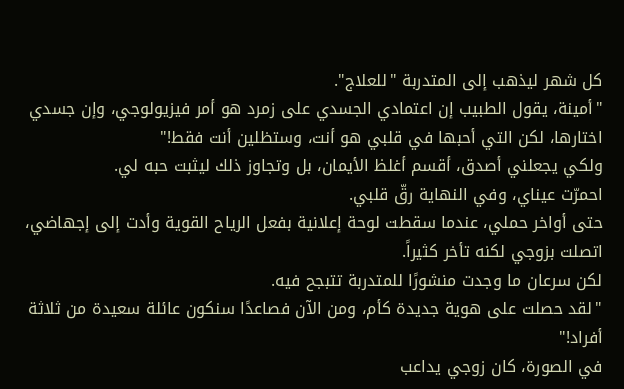كل شهر ليذهب إلى المتدربة "للعلاج".
"أمينة، يقول الطبيب إن اعتمادي الجسدي على زمرد هو أمر فيزيولوجي، وإن جسدي اختارها، لكن التي أحبها في قلبي هو أنت، وستظلين أنت فقط!"
ولكي يجعلني أصدق، أقسم أغلظ الأيمان، بل وتجاوز ذلك ليثبت حبه لي.
احمرّت عيناي، وفي النهاية رقّ قلبي.
حتى أواخر حملي، عندما سقطت لوحة إعلانية بفعل الرياح القوية وأدت إلى إجهاضي، اتصلت بزوجي لكنه تأخر كثيراً.
لكن سرعان ما وجدت منشورًا للمتدربة تتبجح فيه.
"لقد حصلت على هوية جديدة كأم، ومن الآن فصاعدًا سنكون عائلة سعيدة من ثلاثة أفراد!"
في الصورة، كان زوجي يداعب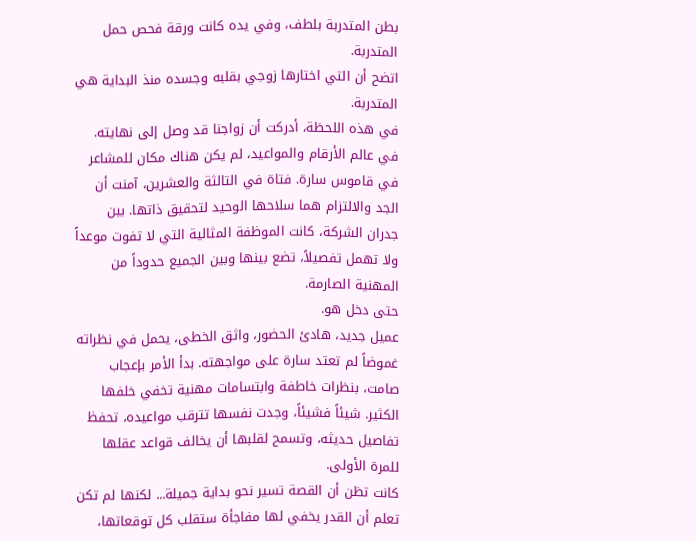بطن المتدربة بلطف، وفي يده كانت ورقة فحص حمل المتدربة.
اتضح أن التي اختارها زوجي بقلبه وجسده منذ البداية هي المتدربة.
في هذه اللحظة، أدركت أن زواجنا قد وصل إلى نهايته.
في عالم الأرقام والمواعيد، لم يكن هناك مكان للمشاعر في قاموس سارة. فتاة في التالثة والعشرين، آمنت أن الجد والالتزام هما سلاحها الوحيد لتحقيق ذاتها. بين جدران الشركة، كانت الموظفة المثالية التي لا تفوت موعداً ولا تهمل تفصيلاً، تضع بينها وبين الجميع حدوداً من المهنية الصارمة.
حتى دخل هو.
عميل جديد، هادئ الحضور، واثق الخطى، يحمل في نظراته غموضاً لم تعتد سارة على مواجهته. بدأ الأمر بإعجاب صامت، بنظرات خاطفة وابتسامات مهنية تخفي خلفها الكثير. شيئاً فشيئاً، وجدت نفسها تترقب مواعيده، تحفظ تفاصيل حديثه، وتسمح لقلبها أن يخالف قواعد عقلها للمرة الأولى.
كانت تظن أن القصة تسير نحو بداية جميلة... لكنها لم تكن تعلم أن القدر يخفي لها مفاجأة ستقلب كل توقعاتها،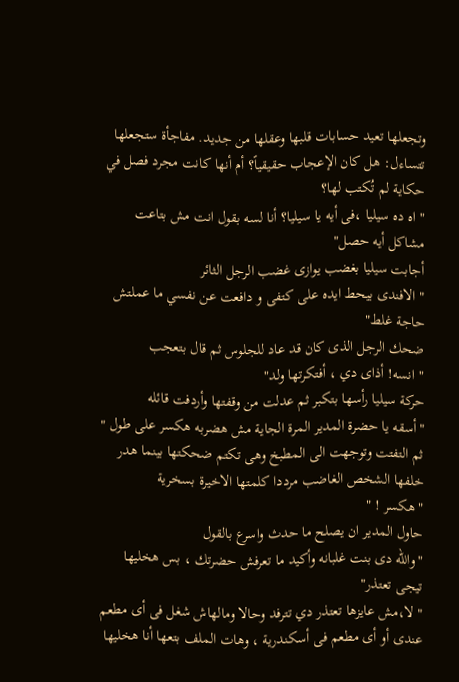وتجعلها تعيد حسابات قلبها وعقلها من جديد. مفاجأة ستجعلها تتساءل: هل كان الإعجاب حقيقياً؟ أم أنها كانت مجرد فصل في حكاية لم تُكتب لها؟
" اه ده سيليا ،فى أيه يا سيليا؟ أنا لسه بقول انت مش بتاعت مشاكل أيه حصل"
أجابت سيليا بغضب يوازى غضب الرجل الثائر
" الافندى بيحط ايده على كتفى و دافعت عن نفسي ما عملتش حاجة غلط"
ضحك الرجل الذى كان قد عاد للجلوس ثم قال بتعجب
" انسه! أذاى دي ، أفتكرتها ولد"
حركة سيليا رأسها بتكبر ثم عدلت من وقفتها وأردفت قائله
"أسقه يا حضرة المدير المرة الجاية مش هضربه هكسر على طول "
ثم التفتت وتوجهت الى المطبخ وهى تكتم ضحكتها بينما هدر خلفها الشخص الغاضب مرددا كلمتها الاخيرة بسخرية
"هكسر ! "
حاول المدير ان يصلح ما حدث واسرع بالقول
"والله دى بنت غلبانه وأكيد ما تعرفش حضرتك ، بس هخليها تيجى تعتذر"
" لا،مش عايزها تعتذر دي تترفد وحالا ومالهاش شغل فى أى مطعم عندى أو أى مطعم فى أسكندرية ، وهات الملف بتعها أنا هخليها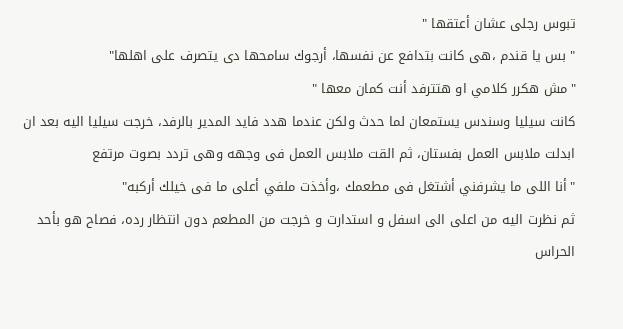تبوس رجلى عشان أعتقها "
" بس يا قندم ،هى كانت بتدافع عن نفسها، أرجوك سامحها دى يتصرف على اهلها"
"مش هكرر كلامي او هتترفد أنت كمان معها "
كانت سيليا وسندس يستمعان لما حدث ولكن عندما هدد فايد المدير بالرفد، خرجت سيليا اليه بعد ان ابدلت ملابس العمل بفستان، ثم القت ملابس العمل فى وجهه وهى تردد بصوت مرتفع
"أنا اللى ما يشرفني أشتغل فى مطعمك ،وأخذت ملفي أعلى ما فى خيلك أركبه"
ثم نظرت اليه من اعلى الى اسفل و استدارت و خرجت من المطعم دون انتظار رده، فصاح هو بأحد الحراس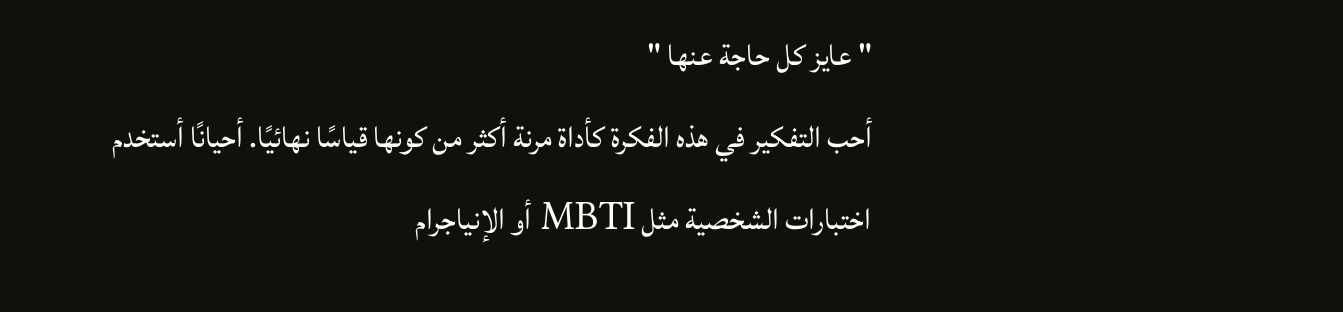" عايز كل حاجة عنها "
أحب التفكير في هذه الفكرة كأداة مرنة أكثر من كونها قياسًا نهائيًا. أحيانًا أستخدم اختبارات الشخصية مثل MBTI أو الإنياجرام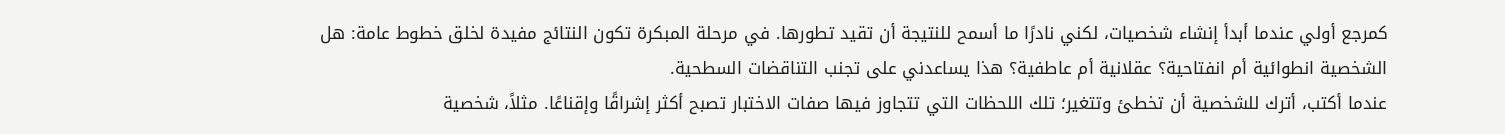كمرجع أولي عندما أبدأ إنشاء شخصيات، لكني نادرًا ما أسمح للنتيجة أن تقيد تطورها. في مرحلة المبكرة تكون النتائج مفيدة لخلق خطوط عامة: هل الشخصية انطوائية أم انفتاحية؟ عقلانية أم عاطفية؟ هذا يساعدني على تجنب التناقضات السطحية.
عندما أكتب، أترك للشخصية أن تخطئ وتتغير؛ تلك اللحظات التي تتجاوز فيها صفات الاختبار تصبح أكثر إشراقًا وإقناعًا. مثلاً، شخصية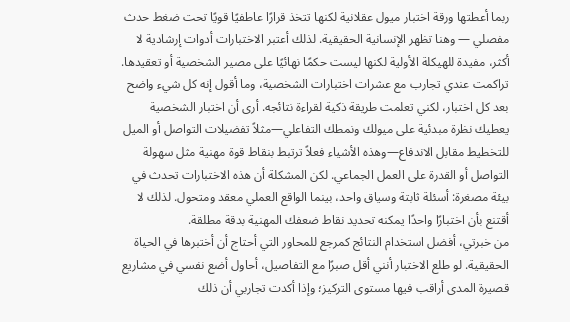ربما أعطتها ورقة اختبار ميول عقلانية لكنها تتخذ قرارًا عاطفيًا قويًا تحت ضغط حدث مفصلي — وهنا تظهر الإنسانية الحقيقية. لذلك أعتبر الاختبارات أدوات إرشادية لا أكثر، مفيدة للهيكلة الأولية لكنها ليست حكمًا نهائيًا على مصير الشخصية أو تعقيدها.
تراكمت عندي تجارب مع عشرات اختبارات الشخصية، وما أقول إنه كل شيء واضح بعد كل اختبار، لكني تعلمت طريقة ذكية لقراءة نتائجه. أرى أن اختبار الشخصية يعطيك نظرة مبدئية على ميولك ونمطك التفاعلي—مثلاً تفضيلات التواصل أو الميل للتخطيط مقابل الاندفاع—وهذه الأشياء فعلاً ترتبط بنقاط قوة مهنية مثل سهولة التواصل أو القدرة على العمل الجماعي. لكن المشكلة أن هذه الاختبارات تحدث في بيئة مصغرة: أسئلة ثابتة وسياق واحد، بينما الواقع العملي معقد ومتحول. لذلك لا أقتنع بأن اختبارًا واحدًا يمكنه تحديد نقاط ضعفك المهنية بدقة مطلقة.
من خبرتي، أفضل استخدام النتائج كمرجع للمحاور التي أحتاج أن أختبرها في الحياة الحقيقية. لو طلع الاختبار أنني أقل صبرًا مع التفاصيل، أحاول أضع نفسي في مشاريع قصيرة المدى أراقب فيها مستوى التركيز؛ وإذا أكدت تجاربي أن ذلك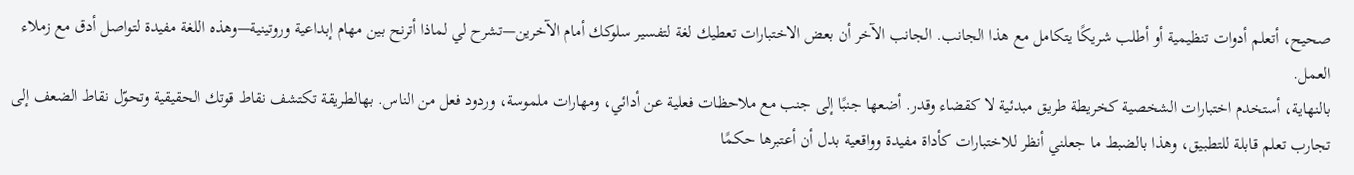صحيح، أتعلم أدوات تنظيمية أو أطلب شريكًا يتكامل مع هذا الجانب. الجانب الآخر أن بعض الاختبارات تعطيك لغة لتفسير سلوكك أمام الآخرين—تشرح لي لماذا أترنح بين مهام إبداعية وروتينية—وهذه اللغة مفيدة لتواصل أدق مع زملاء العمل.
بالنهاية، أستخدم اختبارات الشخصية كخريطة طريق مبدئية لا كقضاء وقدر. أضعها جنبًا إلى جنب مع ملاحظات فعلية عن أدائي، ومهارات ملموسة، وردود فعل من الناس. بهالطريقة تكتشف نقاط قوتك الحقيقية وتحوّل نقاط الضعف إلى تجارب تعلم قابلة للتطبيق، وهذا بالضبط ما جعلني أنظر للاختبارات كأداة مفيدة وواقعية بدل أن أعتبرها حكمًا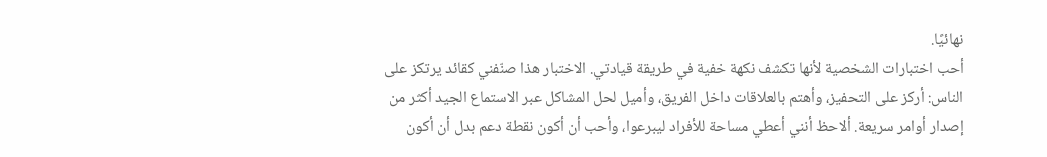نهائيًا.
أحب اختبارات الشخصية لأنها تكشف نكهة خفية في طريقة قيادتي. الاختبار هذا صنّفني كقائد يرتكز على الناس: أركز على التحفيز، وأهتم بالعلاقات داخل الفريق، وأميل لحل المشاكل عبر الاستماع الجيد أكثر من إصدار أوامر سريعة. ألاحظ أنني أعطي مساحة للأفراد ليبرعوا، وأحب أن أكون نقطة دعم بدل أن أكون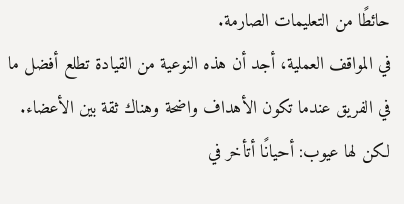حائطًا من التعليمات الصارمة.
في المواقف العملية، أجد أن هذه النوعية من القيادة تطلع أفضل ما في الفريق عندما تكون الأهداف واضحة وهناك ثقة بين الأعضاء. لكن لها عيوب: أحيانًا أتأخر في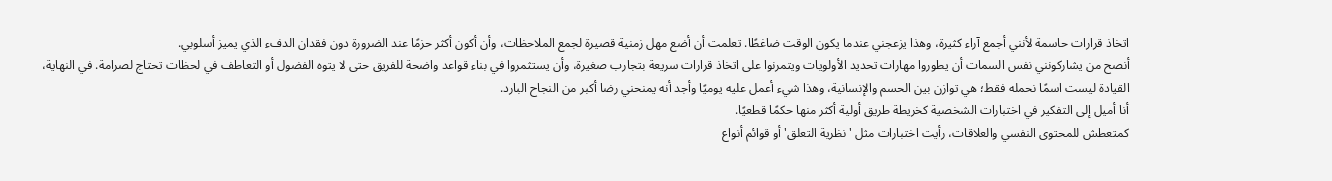اتخاذ قرارات حاسمة لأنني أجمع آراء كثيرة، وهذا يزعجني عندما يكون الوقت ضاغطًا. تعلمت أن أضع مهل زمنية قصيرة لجمع الملاحظات، وأن أكون أكثر حزمًا عند الضرورة دون فقدان الدفء الذي يميز أسلوبي.
أنصح من يشاركونني نفس السمات أن يطوروا مهارات تحديد الأولويات ويتمرنوا على اتخاذ قرارات سريعة بتجارب صغيرة، وأن يستثمروا في بناء قواعد واضحة للفريق حتى لا يتوه الفضول أو التعاطف في لحظات تحتاج لصرامة. في النهاية، القيادة ليست اسمًا نحمله فقط؛ هي توازن بين الحسم والإنسانية، وهذا شيء أعمل عليه يوميًا وأجد أنه يمنحني رضا أكبر من النجاح البارد.
أنا أميل إلى التفكير في اختبارات الشخصية كخريطة طريق أولية أكثر منها حكمًا قطعيًا.
كمتعطش للمحتوى النفسي والعلاقات، رأيت اختبارات مثل 'نظرية التعلق' أو قوائم أنواع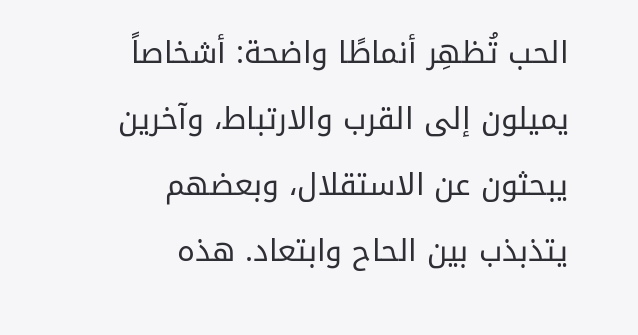الحب تُظهِر أنماطًا واضحة: أشخاصاً يميلون إلى القرب والارتباط، وآخرين يبحثون عن الاستقلال، وبعضهم يتذبذب بين الحاح وابتعاد. هذه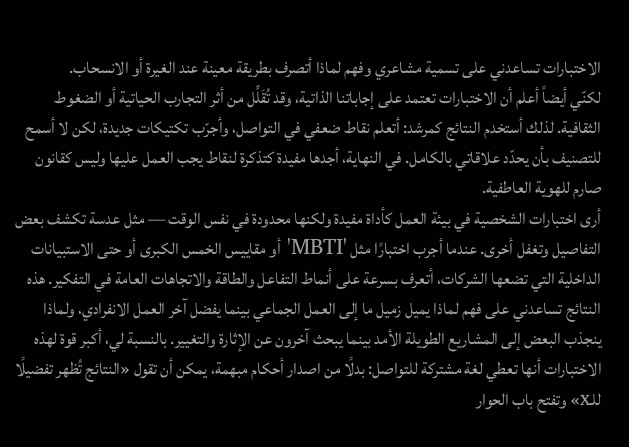الاختبارات تساعدني على تسمية مشاعري وفهم لماذا أتصرف بطريقة معينة عند الغيرة أو الانسحاب.
لكنّي أيضاً أعلم أن الاختبارات تعتمد على إجاباتنا الذاتية، وقد تُقَلِّل من أثر التجارب الحياتية أو الضغوط الثقافية. لذلك أستخدم النتائج كمرشد: أتعلم نقاط ضعفي في التواصل، وأجرّب تكتيكات جديدة، لكن لا أسمح للتصنيف بأن يحدّد علاقاتي بالكامل. في النهاية، أجدها مفيدة كتذكرة لنقاط يجب العمل عليها وليس كقانون صارم للهوية العاطفية.
أرى اختبارات الشخصية في بيئة العمل كأداة مفيدة ولكنها محدودة في نفس الوقت — مثل عدسة تكشف بعض التفاصيل وتغفل أخرى. عندما أجرب اختبارًا مثل 'MBTI' أو مقاييس الخمس الكبرى أو حتى الاستبيانات الداخلية التي تضعها الشركات، أتعرف بسرعة على أنماط التفاعل والطاقة والاتجاهات العامة في التفكير. هذه النتائج تساعدني على فهم لماذا يميل زميل ما إلى العمل الجماعي بينما يفضل آخر العمل الانفرادي، ولماذا ينجذب البعض إلى المشاريع الطويلة الأمد بينما يبحث آخرون عن الإثارة والتغيير. بالنسبة لي، أكبر قوة لهذه الاختبارات أنها تعطي لغة مشتركة للتواصل: بدلًا من اصدار أحكام مبهمة، يمكن أن تقول «النتائج تُظهر تفضيلًا للـX» وتفتح باب الحوار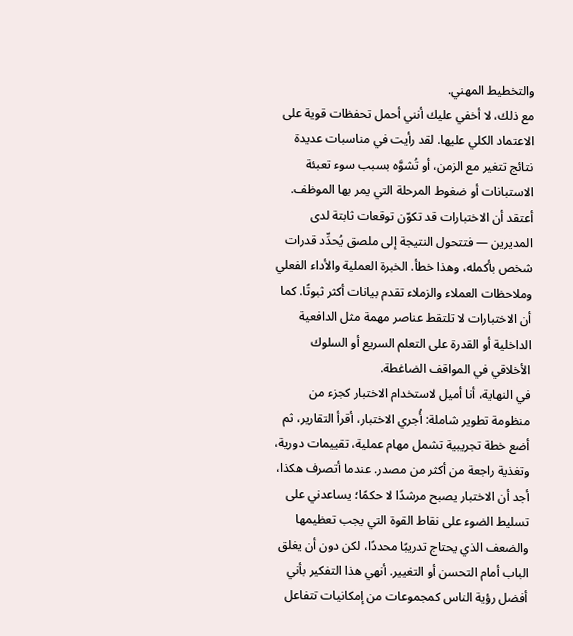والتخطيط المهني.
مع ذلك، لا أخفي عليك أنني أحمل تحفظات قوية على الاعتماد الكلي عليها. لقد رأيت في مناسبات عديدة نتائج تتغير مع الزمن، أو تُشوَّه بسبب سوء تعبئة الاستبانات أو ضغوط المرحلة التي يمر بها الموظف. أعتقد أن الاختبارات قد تكوّن توقعات ثابتة لدى المديرين — فتتحول النتيجة إلى ملصق يُحدِّد قدرات شخص بأكمله، وهذا خطأ. الخبرة العملية والأداء الفعلي وملاحظات العملاء والزملاء تقدم بيانات أكثر ثبوتًا. كما أن الاختبارات لا تلتقط عناصر مهمة مثل الدافعية الداخلية أو القدرة على التعلم السريع أو السلوك الأخلاقي في المواقف الضاغطة.
في النهاية، أنا أميل لاستخدام الاختبار كجزء من منظومة تطوير شاملة: أُجري الاختبار، أقرأ التقارير، ثم أضع خطة تجريبية تشمل مهام عملية، تقييمات دورية، وتغذية راجعة من أكثر من مصدر. عندما أتصرف هكذا، أجد أن الاختبار يصبح مرشدًا لا حكمًا؛ يساعدني على تسليط الضوء على نقاط القوة التي يجب تعظيمها والضعف الذي يحتاج تدريبًا محددًا، لكن دون أن يغلق الباب أمام التحسن أو التغيير. أنهي هذا التفكير بأني أفضل رؤية الناس كمجموعات من إمكانيات تتفاعل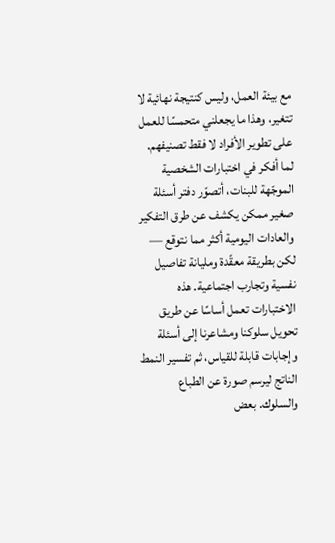مع بيئة العمل، وليس كنتيجة نهائية لا تتغير، وهذا ما يجعلني متحمسًا للعمل على تطوير الأفراد لا فقط تصنيفهم.
لما أفكر في اختبارات الشخصية الموجّهة للبنات، أتصوّر دفتر أسئلة صغير ممكن يكشف عن طرق التفكير والعادات اليومية أكثر مما نتوقع — لكن بطريقة معقّدة ومليانة تفاصيل نفسية وتجارب اجتماعية. هذه الاختبارات تعمل أساسًا عن طريق تحويل سلوكنا ومشاعرنا إلى أسئلة وإجابات قابلة للقياس، ثم تفسير النمط الناتج ليرسم صورة عن الطباع والسلوك. بعض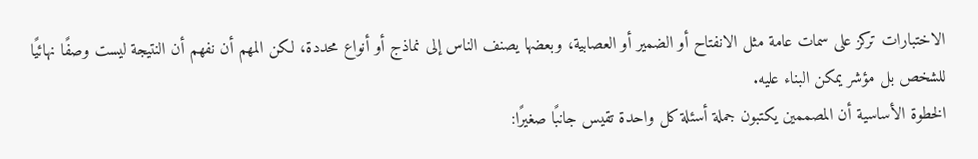الاختبارات تركز على سمات عامة مثل الانفتاح أو الضمير أو العصابية، وبعضها يصنف الناس إلى نماذج أو أنواع محددة، لكن المهم أن نفهم أن النتيجة ليست وصفًا نهائيًا للشخص بل مؤشر يمكن البناء عليه.
الخطوة الأساسية أن المصممين يكتبون جملة أسئلة كل واحدة تقيس جانبًا صغيرًا: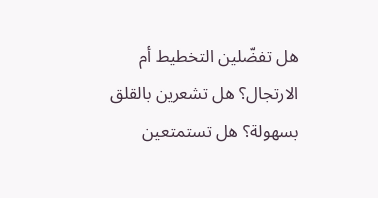هل تفضّلين التخطيط أم الارتجال؟ هل تشعرين بالقلق بسهولة؟ هل تستمتعين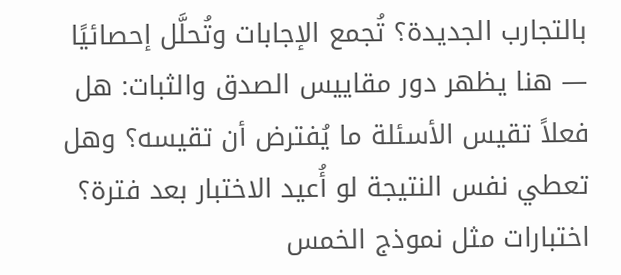بالتجارب الجديدة؟ تُجمع الإجابات وتُحلَّل إحصائيًا — هنا يظهر دور مقاييس الصدق والثبات: هل فعلاً تقيس الأسئلة ما يُفترض أن تقيسه؟ وهل تعطي نفس النتيجة لو أُعيد الاختبار بعد فترة؟ اختبارات مثل نموذج الخمس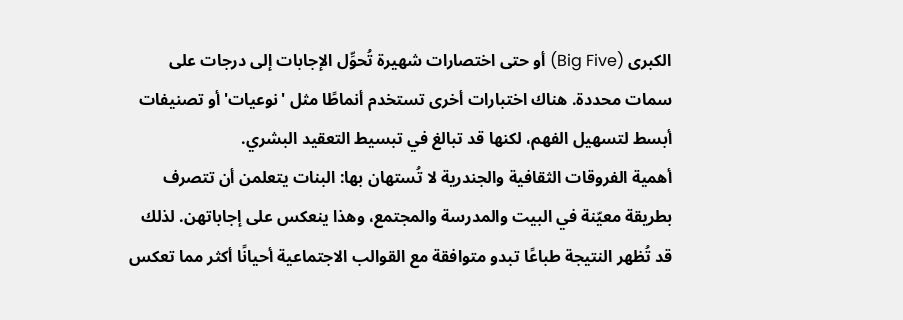الكبرى (Big Five) أو حتى اختصارات شهيرة تُحوِّل الإجابات إلى درجات على سمات محددة. هناك اختبارات أخرى تستخدم أنماطًا مثل 'نوعيات' أو تصنيفات أبسط لتسهيل الفهم، لكنها قد تبالغ في تبسيط التعقيد البشري.
أهمية الفروقات الثقافية والجندرية لا تُستهان بها: البنات يتعلمن أن تتصرف بطريقة معيّنة في البيت والمدرسة والمجتمع، وهذا ينعكس على إجاباتهن. لذلك قد تُظهر النتيجة طباعًا تبدو متوافقة مع القوالب الاجتماعية أحيانًا أكثر مما تعكس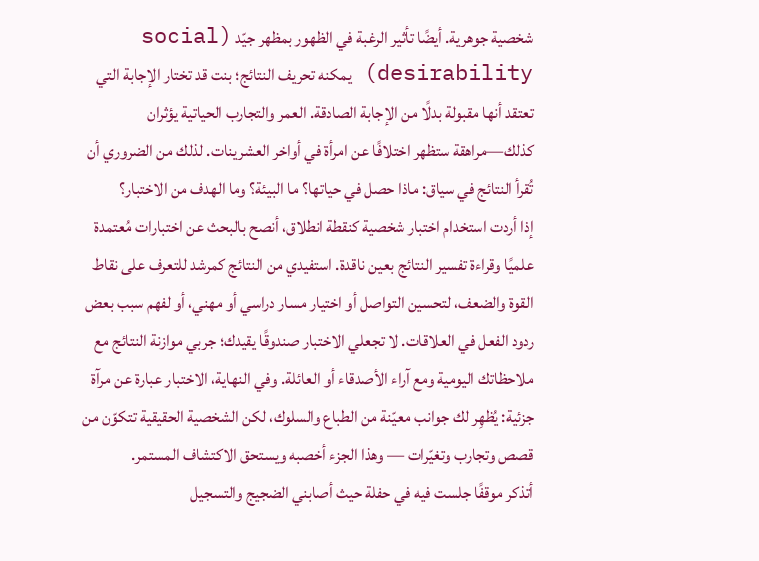شخصية جوهرية. أيضًا تأثير الرغبة في الظهور بمظهر جيّد (social desirability) يمكنه تحريف النتائج؛ بنت قد تختار الإجابة التي تعتقد أنها مقبولة بدلًا من الإجابة الصادقة. العمر والتجارب الحياتية يؤثران كذلك—مراهقة ستظهر اختلافًا عن امرأة في أواخر العشرينات. لذلك من الضروري أن تُقرأ النتائج في سياق: ماذا حصل في حياتها؟ ما البيئة؟ وما الهدف من الاختبار؟
إذا أردت استخدام اختبار شخصية كنقطة انطلاق، أنصح بالبحث عن اختبارات مُعتمدة علميًا وقراءة تفسير النتائج بعين ناقدة. استفيدي من النتائج كمرشد للتعرف على نقاط القوة والضعف، لتحسين التواصل أو اختيار مسار دراسي أو مهني، أو لفهم سبب بعض ردود الفعل في العلاقات. لا تجعلي الاختبار صندوقًا يقيدك؛ جربي موازنة النتائج مع ملاحظاتك اليومية ومع آراء الأصدقاء أو العائلة. وفي النهاية، الاختبار عبارة عن مرآة جزئية: يُظهِر لك جوانب معيّنة من الطباع والسلوك، لكن الشخصية الحقيقية تتكوّن من قصص وتجارب وتغيّرات — وهذا الجزء أخصبه ويستحق الاكتشاف المستمر.
أتذكر موقفًا جلست فيه في حفلة حيث أصابني الضجيج والتسجيل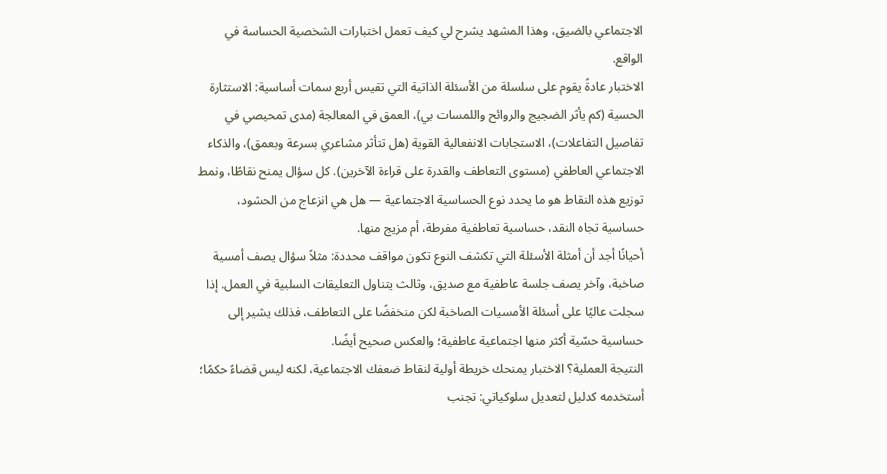الاجتماعي بالضيق، وهذا المشهد يشرح لي كيف تعمل اختبارات الشخصية الحساسة في الواقع.
الاختبار عادةً يقوم على سلسلة من الأسئلة الذاتية التي تقيس أربع سمات أساسية: الاستثارة الحسية (كم يأثر الضجيج والروائح واللمسات بي)، العمق في المعالجة (مدى تمحيصي في تفاصيل التفاعلات)، الاستجابات الانفعالية القوية (هل تتأثر مشاعري بسرعة وبعمق)، والذكاء الاجتماعي العاطفي (مستوى التعاطف والقدرة على قراءة الآخرين). كل سؤال يمنح نقاطًا، ونمط توزيع هذه النقاط هو ما يحدد نوع الحساسية الاجتماعية — هل هي انزعاج من الحشود، حساسية تجاه النقد، حساسية تعاطفية مفرطة، أم مزيج منها.
أحيانًا أجد أن أمثلة الأسئلة التي تكشف النوع تكون مواقف محددة: مثلاً سؤال يصف أمسية صاخبة، وآخر يصف جلسة عاطفية مع صديق، وثالث يتناول التعليقات السلبية في العمل. إذا سجلت عاليًا على أسئلة الأمسيات الصاخبة لكن منخفضًا على التعاطف، فذلك يشير إلى حساسية حسّية أكثر منها اجتماعية عاطفية؛ والعكس صحيح أيضًا.
النتيجة العملية؟ الاختبار يمنحك خريطة أولية لنقاط ضعفك الاجتماعية، لكنه ليس قضاءً حكمًا؛ أستخدمه كدليل لتعديل سلوكياتي: تجنب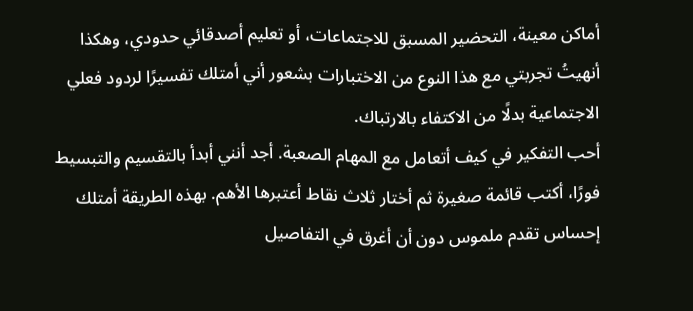أماكن معينة، التحضير المسبق للاجتماعات، أو تعليم أصدقائي حدودي، وهكذا أنهيتُ تجربتي مع هذا النوع من الاختبارات بشعور أني أمتلك تفسيرًا لردود فعلي الاجتماعية بدلًا من الاكتفاء بالارتباك.
أحب التفكير في كيف أتعامل مع المهام الصعبة. أجد أنني أبدأ بالتقسيم والتبسيط فورًا، أكتب قائمة صغيرة ثم أختار ثلاث نقاط أعتبرها الأهم. بهذه الطريقة أمتلك إحساس تقدم ملموس دون أن أغرق في التفاصيل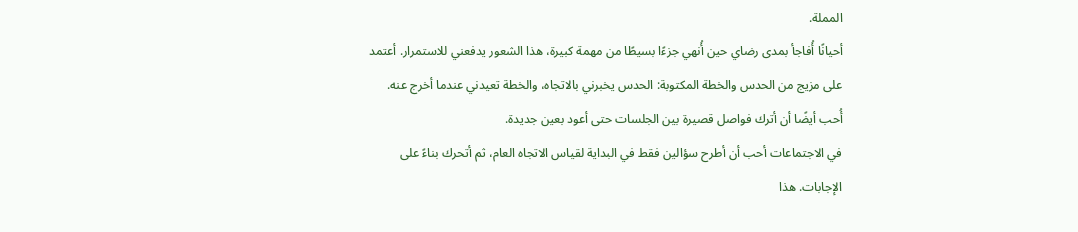المملة.
أحيانًا أُفاجأ بمدى رضاي حين أُنهي جزءًا بسيطًا من مهمة كبيرة، هذا الشعور يدفعني للاستمرار. أعتمد على مزيج من الحدس والخطة المكتوبة: الحدس يخبرني بالاتجاه، والخطة تعيدني عندما أخرج عنه. أُحب أيضًا أن أترك فواصل قصيرة بين الجلسات حتى أعود بعين جديدة.
في الاجتماعات أحب أن أطرح سؤالين فقط في البداية لقياس الاتجاه العام، ثم أتحرك بناءً على الإجابات. هذا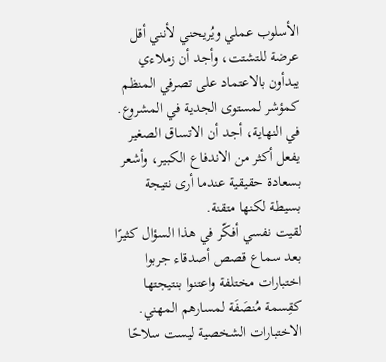الأسلوب عملي ويُريحني لأنني أقل عرضة للتشتت، وأجد أن زملاءي يبدأون بالاعتماد على تصرفي المنظم كمؤشر لمستوى الجدية في المشروع. في النهاية، أجد أن الاتساق الصغير يفعل أكثر من الاندفاع الكبير، وأشعر بسعادة حقيقية عندما أرى نتيجة بسيطة لكنها متقنة.
لقيت نفسي أفكّر في هذا السؤال كثيرًا بعد سماع قصص أصدقاء جربوا اختبارات مختلفة واعتنوا بنتيجتها كقِسمة مُنصَفَة لمسارهم المهني.
الاختبارات الشخصية ليست سلاحًا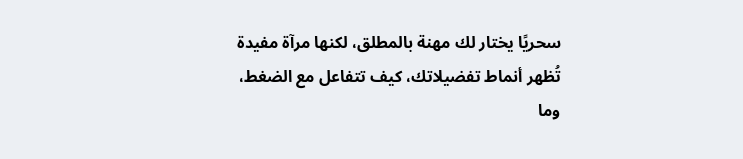سحريًا يختار لك مهنة بالمطلق، لكنها مرآة مفيدة تُظهر أنماط تفضيلاتك، كيف تتفاعل مع الضغط، وما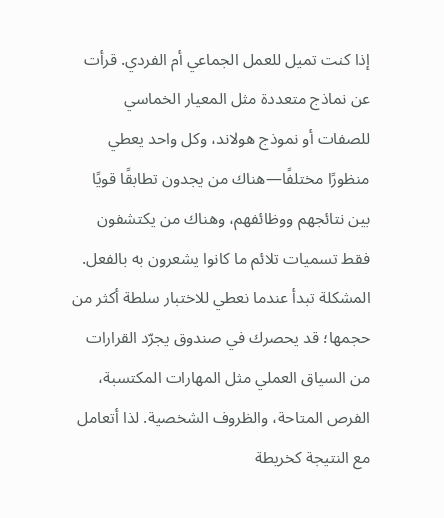إذا كنت تميل للعمل الجماعي أم الفردي. قرأت عن نماذج متعددة مثل المعيار الخماسي للصفات أو نموذج هولاند، وكل واحد يعطي منظورًا مختلفًا—هناك من يجدون تطابقًا قويًا بين نتائجهم ووظائفهم، وهناك من يكتشفون فقط تسميات تلائم ما كانوا يشعرون به بالفعل.
المشكلة تبدأ عندما نعطي للاختبار سلطة أكثر من حجمها؛ قد يحصرك في صندوق يجرّد القرارات من السياق العملي مثل المهارات المكتسبة، الفرص المتاحة، والظروف الشخصية. لذا أتعامل مع النتيجة كخريطة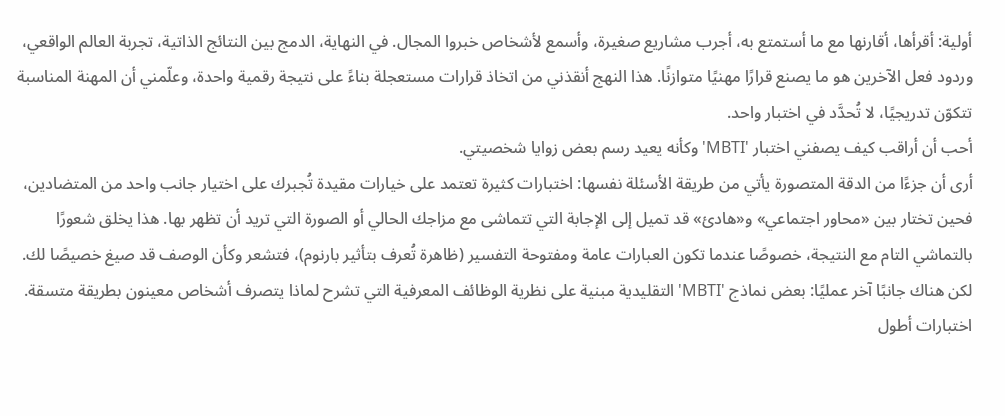أولية: أقرأها، أقارنها مع ما أستمتع به، أجرب مشاريع صغيرة، وأسمع لأشخاص خبروا المجال. في النهاية، الدمج بين النتائج الذاتية، تجربة العالم الواقعي، وردود فعل الآخرين هو ما يصنع قرارًا مهنيًا متوازنًا. هذا النهج أنقذني من اتخاذ قرارات مستعجلة بناءً على نتيجة رقمية واحدة، وعلّمني أن المهنة المناسبة تتكوّن تدريجيًا، لا تُحدَّد في اختبار واحد.
أحب أن أراقب كيف يصفني اختبار 'MBTI' وكأنه يعيد رسم بعض زوايا شخصيتي.
أرى أن جزءًا من الدقة المتصورة يأتي من طريقة الأسئلة نفسها: اختبارات كثيرة تعتمد على خيارات مقيدة تُجبرك على اختيار جانب واحد من المتضادين، فحين تختار بين «محاور اجتماعي» و«هادئ» قد تميل إلى الإجابة التي تتماشى مع مزاجك الحالي أو الصورة التي تريد أن تظهر بها. هذا يخلق شعورًا بالتماشي التام مع النتيجة، خصوصًا عندما تكون العبارات عامة ومفتوحة التفسير (ظاهرة تُعرف بتأثير بارنوم)، فتشعر وكأن الوصف قد صيغ خصيصًا لك.
لكن هناك جانبًا آخر عمليًا: بعض نماذج 'MBTI' التقليدية مبنية على نظرية الوظائف المعرفية التي تشرح لماذا يتصرف أشخاص معينون بطريقة متسقة. اختبارات أطول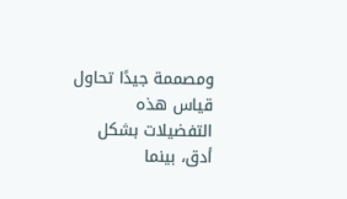ومصممة جيدًا تحاول قياس هذه التفضيلات بشكل أدق، بينما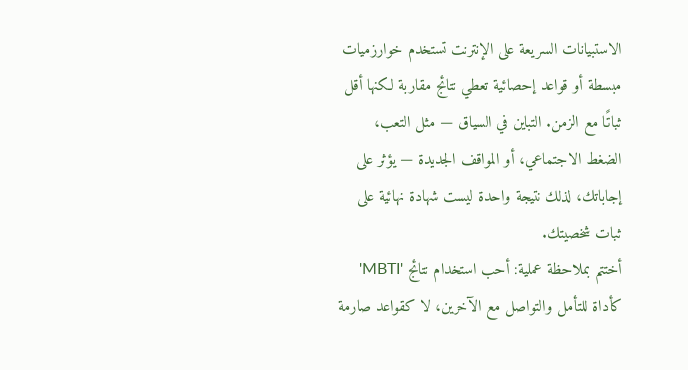الاستبيانات السريعة على الإنترنت تستخدم خوارزميات مبسطة أو قواعد إحصائية تعطي نتائج مقاربة لكنها أقل ثباتًا مع الزمن. التباين في السياق — مثل التعب، الضغط الاجتماعي، أو المواقف الجديدة — يؤثر على إجاباتك، لذلك نتيجة واحدة ليست شهادة نهائية على ثبات شخصيتك.
أختتم بملاحظة عملية: أحب استخدام نتائج 'MBTI' كأداة للتأمل والتواصل مع الآخرين، لا كقواعد صارمة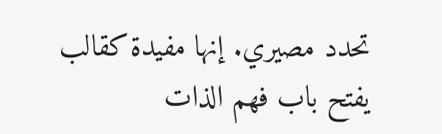تحدد مصيري. إنها مفيدة كقالب يفتح باب فهم الذات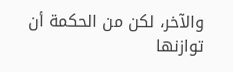والآخر، لكن من الحكمة أن توازنها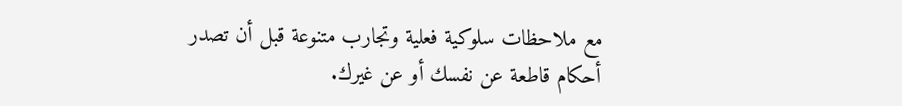مع ملاحظات سلوكية فعلية وتجارب متنوعة قبل أن تصدر أحكام قاطعة عن نفسك أو عن غيرك.